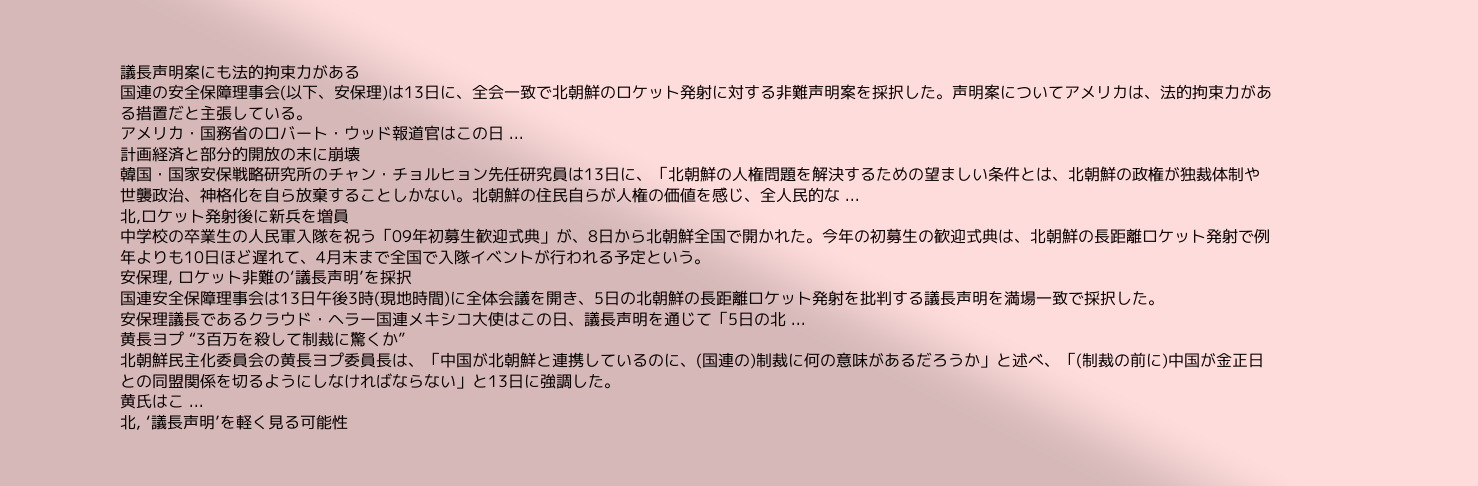議長声明案にも法的拘束力がある
国連の安全保障理事会(以下、安保理)は13日に、全会一致で北朝鮮のロケット発射に対する非難声明案を採択した。声明案についてアメリカは、法的拘束力がある措置だと主張している。
アメリカ・国務省のロバート・ウッド報道官はこの日 ...
計画経済と部分的開放の末に崩壊
韓国・国家安保戦略研究所のチャン・チョルヒョン先任研究員は13日に、「北朝鮮の人権問題を解決するための望ましい条件とは、北朝鮮の政権が独裁体制や世襲政治、神格化を自ら放棄することしかない。北朝鮮の住民自らが人権の価値を感じ、全人民的な ...
北,ロケット発射後に新兵を増員
中学校の卒業生の人民軍入隊を祝う「09年初募生歓迎式典」が、8日から北朝鮮全国で開かれた。今年の初募生の歓迎式典は、北朝鮮の長距離ロケット発射で例年よりも10日ほど遅れて、4月末まで全国で入隊イベントが行われる予定という。
安保理, ロケット非難の‘議長声明’を採択
国連安全保障理事会は13日午後3時(現地時間)に全体会議を開き、5日の北朝鮮の長距離ロケット発射を批判する議長声明を満場一致で採択した。
安保理議長であるクラウド・ヘラー国連メキシコ大使はこの日、議長声明を通じて「5日の北 ...
黄長ヨプ “3百万を殺して制裁に驚くか”
北朝鮮民主化委員会の黄長ヨプ委員長は、「中国が北朝鮮と連携しているのに、(国連の)制裁に何の意味があるだろうか」と述べ、「(制裁の前に)中国が金正日との同盟関係を切るようにしなければならない」と13日に強調した。
黄氏はこ ...
北, ‘議長声明’を軽く見る可能性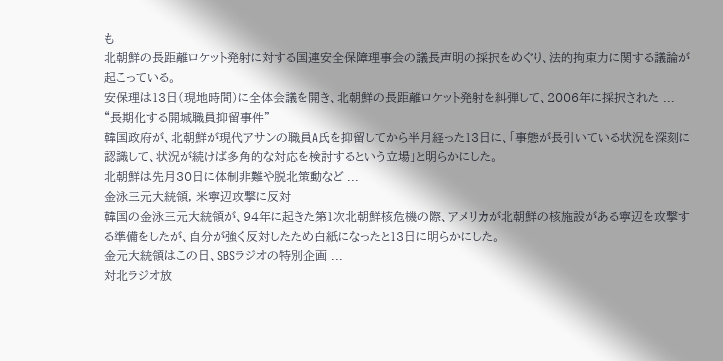も
北朝鮮の長距離ロケット発射に対する国連安全保障理事会の議長声明の採択をめぐり、法的拘束力に関する議論が起こっている。
安保理は13日(現地時間)に全体会議を開き、北朝鮮の長距離ロケット発射を糾弾して、2006年に採択された ...
“長期化する開城職員抑留事件”
韓国政府が、北朝鮮が現代アサンの職員A氏を抑留してから半月経った13日に、「事態が長引いている状況を深刻に認識して、状況が続けば多角的な対応を検討するという立場」と明らかにした。
北朝鮮は先月30日に体制非難や脱北策動など ...
金泳三元大統領, 米寧辺攻撃に反対
韓国の金泳三元大統領が、94年に起きた第1次北朝鮮核危機の際、アメリカが北朝鮮の核施設がある寧辺を攻撃する準備をしたが、自分が強く反対したため白紙になったと13日に明らかにした。
金元大統領はこの日、SBSラジオの特別企画 ...
対北ラジオ放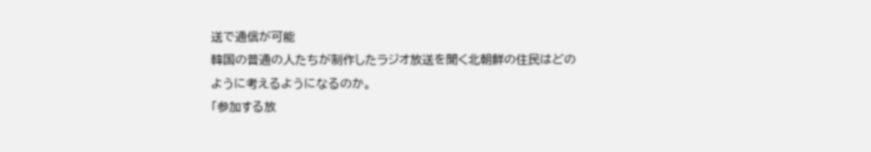送で通信が可能
韓国の普通の人たちが制作したラジオ放送を聞く北朝鮮の住民はどのように考えるようになるのか。
「参加する放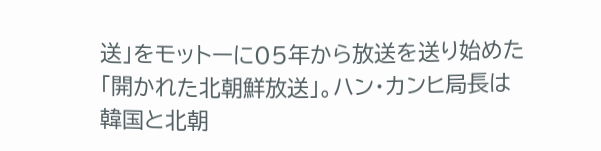送」をモットーに05年から放送を送り始めた「開かれた北朝鮮放送」。ハン・カンヒ局長は韓国と北朝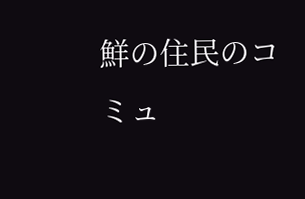鮮の住民のコミュ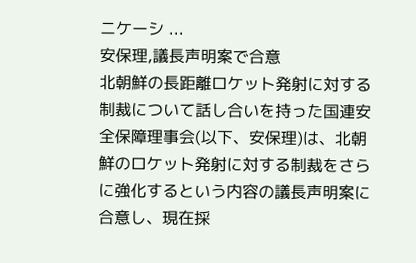ニケーシ ...
安保理,議長声明案で合意
北朝鮮の長距離ロケット発射に対する制裁について話し合いを持った国連安全保障理事会(以下、安保理)は、北朝鮮のロケット発射に対する制裁をさらに強化するという内容の議長声明案に合意し、現在採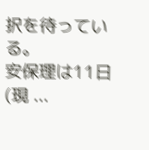択を待っている。
安保理は11日(現 ...